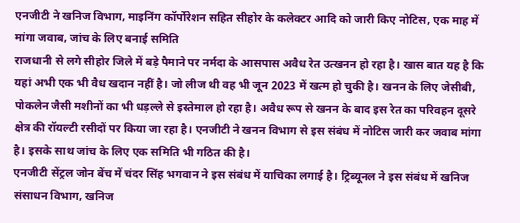एनजीटी ने खनिज विभाग, माइनिंग कॉर्पोरेशन सहित सीहोर के कलेक्टर आदि को जारी किए नोटिस, एक माह में मांगा जवाब, जांच के लिए बनाई समिति
राजधानी से लगे सीहोर जिले में बड़े पैमाने पर नर्मदा के आसपास अवैध रेत उत्खनन हो रहा है। खास बात यह है कि यहां अभी एक भी वैध खदान नहीं है। जो लीज थी वह भी जून 2023 में खत्म हो चुकी है। खनन के लिए जेसीबी, पोकलेन जैसी मशीनों का भी धड़ल्ले से इस्तेमाल हो रहा है। अवैध रूप से खनन के बाद इस रेत का परिवहन दूसरे क्षेत्र की रॉयल्टी रसीदों पर किया जा रहा है। एनजीटी ने खनन विभाग से इस संबंध में नोटिस जारी कर जवाब मांगा है। इसके साथ जांच के लिए एक समिति भी गठित की है।
एनजीटी सेंट्रल जोन बेंच में चंदर सिंह भगवान ने इस संबंध में याचिका लगाई है। ट्रिब्यूनल ने इस संबंध में खनिज संसाधन विभाग, खनिज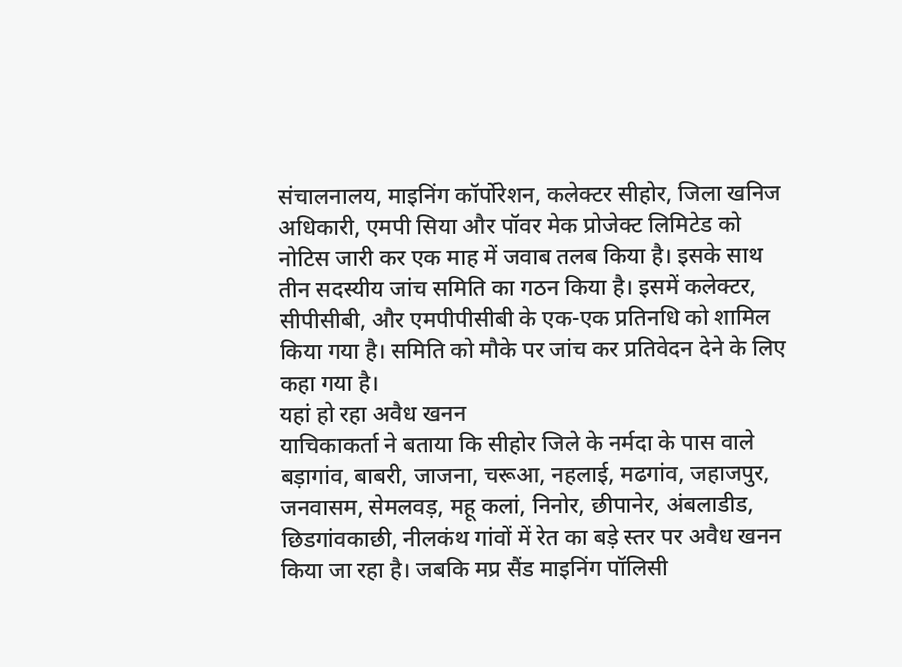संचालनालय, माइनिंग कॉर्पोरेशन, कलेक्टर सीहोर, जिला खनिज अधिकारी, एमपी सिया और पॉवर मेक प्रोजेक्ट लिमिटेड को नोटिस जारी कर एक माह में जवाब तलब किया है। इसके साथ तीन सदस्यीय जांच समिति का गठन किया है। इसमें कलेक्टर, सीपीसीबी, और एमपीपीसीबी के एक-एक प्रतिनधि को शामिल किया गया है। समिति को मौके पर जांच कर प्रतिवेदन देने के लिए कहा गया है।
यहां हो रहा अवैध खनन
याचिकाकर्ता ने बताया कि सीहोर जिले के नर्मदा के पास वाले बड़ागांव, बाबरी, जाजना, चरूआ, नहलाई, मढगांव, जहाजपुर, जनवासम, सेमलवड़, महू कलां, निनोर, छीपानेर, अंबलाडीड, छिडगांवकाछी, नीलकंथ गांवों में रेत का बड़े स्तर पर अवैध खनन किया जा रहा है। जबकि मप्र सैंड माइनिंग पॉलिसी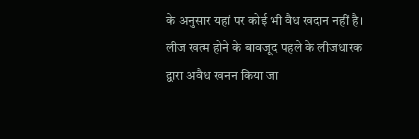के अनुसार यहां पर कोई भी वैध खदान नहीं है। लीज खत्म होने के बावजूद पहले के लीजधारक द्वारा अवैध खनन किया जा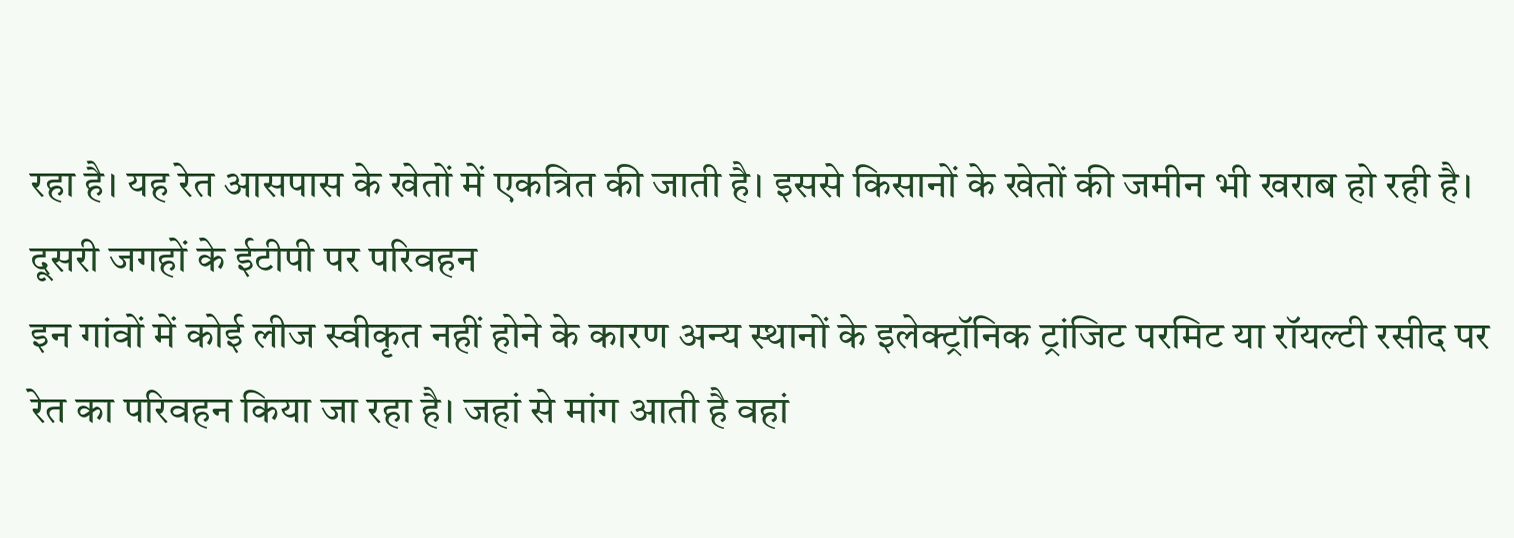रहा है। यह रेत आसपास के खेतों में एकत्रित की जाती है। इससे किसानों के खेतों की जमीन भी खराब हो रही है।
दूसरी जगहों के ईटीपी पर परिवहन
इन गांवों में कोई लीज स्वीकृत नहीं होने के कारण अन्य स्थानों के इलेक्ट्रॉनिक ट्रांजिट परमिट या रॉयल्टी रसीद पर रेत का परिवहन किया जा रहा है। जहां से मांग आती है वहां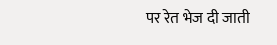पर रेत भेज दी जाती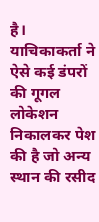है। याचिकाकर्ता ने ऐसे कई डंपरों की गूगल लोकेशन निकालकर पेश की है जो अन्य स्थान की रसीद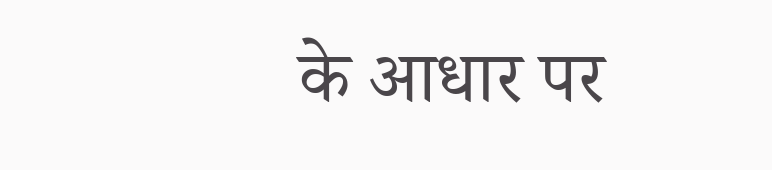के आधार पर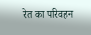रेत का परिवहन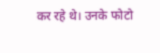कर रहे थे। उनके फोटो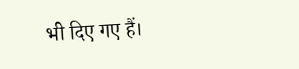भी दिए गए हैं।